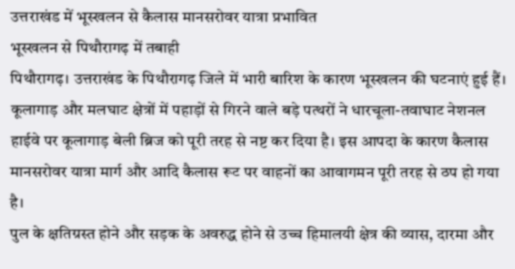उत्तराखंड में भूस्खलन से कैलास मानसरोवर यात्रा प्रभावित
भूस्खलन से पिथौरागढ़ में तबाही
पिथौरागढ़। उत्तराखंड के पिथौरागढ़ जिले में भारी बारिश के कारण भूस्खलन की घटनाएं हुई हैं। कूलागाड़ और मलघाट क्षेत्रों में पहाड़ों से गिरने वाले बड़े पत्थरों ने धारचूला-तवाघाट नेशनल हाईवे पर कूलागाड़ बेली ब्रिज को पूरी तरह से नष्ट कर दिया है। इस आपदा के कारण कैलास मानसरोवर यात्रा मार्ग और आदि कैलास रूट पर वाहनों का आवागमन पूरी तरह से ठप हो गया है।
पुल के क्षतिग्रस्त होने और सड़क के अवरुद्ध होने से उच्च हिमालयी क्षेत्र की व्यास, दारमा और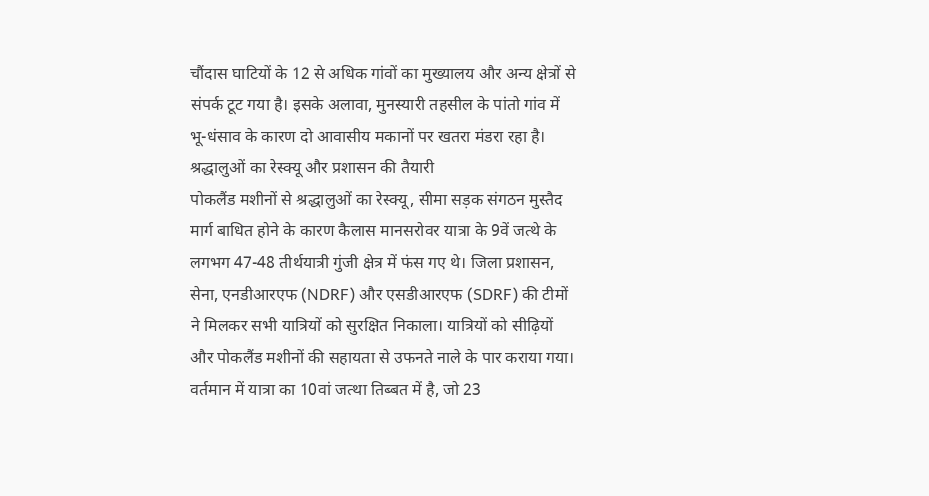चौंदास घाटियों के 12 से अधिक गांवों का मुख्यालय और अन्य क्षेत्रों से संपर्क टूट गया है। इसके अलावा, मुनस्यारी तहसील के पांतो गांव में भू-धंसाव के कारण दो आवासीय मकानों पर खतरा मंडरा रहा है।
श्रद्धालुओं का रेस्क्यू और प्रशासन की तैयारी
पोकलैंड मशीनों से श्रद्धालुओं का रेस्क्यू, सीमा सड़क संगठन मुस्तैद
मार्ग बाधित होने के कारण कैलास मानसरोवर यात्रा के 9वें जत्थे के लगभग 47-48 तीर्थयात्री गुंजी क्षेत्र में फंस गए थे। जिला प्रशासन, सेना, एनडीआरएफ (NDRF) और एसडीआरएफ (SDRF) की टीमों ने मिलकर सभी यात्रियों को सुरक्षित निकाला। यात्रियों को सीढ़ियों और पोकलैंड मशीनों की सहायता से उफनते नाले के पार कराया गया। वर्तमान में यात्रा का 10वां जत्था तिब्बत में है, जो 23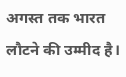अगस्त तक भारत लौटने की उम्मीद है।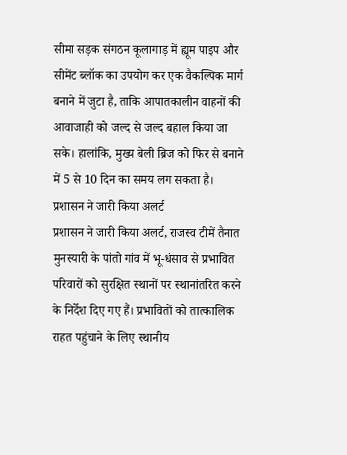सीमा सड़क संगठन कूलागाड़ में ह्यूम पाइप और सीमेंट ब्लॉक का उपयोग कर एक वैकल्पिक मार्ग बनाने में जुटा है, ताकि आपातकालीन वाहनों की आवाजाही को जल्द से जल्द बहाल किया जा सके। हालांकि, मुख्य बेली ब्रिज को फिर से बनाने में 5 से 10 दिन का समय लग सकता है।
प्रशासन ने जारी किया अलर्ट
प्रशासन ने जारी किया अलर्ट, राजस्व टीमें तैनात
मुनस्यारी के पांतो गांव में भू-धंसाव से प्रभावित परिवारों को सुरक्षित स्थानों पर स्थानांतरित करने के निर्देश दिए गए हैं। प्रभावितों को तात्कालिक राहत पहुंचाने के लिए स्थानीय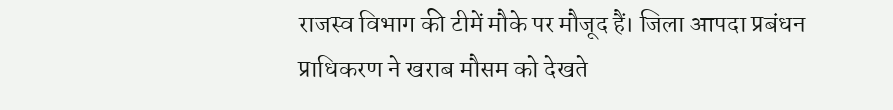राजस्व विभाग की टीमें मौके पर मौजूद हैं। जिला आपदा प्रबंधन प्राधिकरण ने खराब मौसम को देखते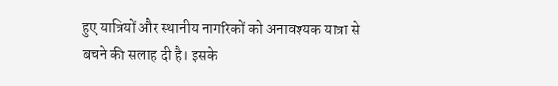हुए यात्रियों और स्थानीय नागरिकों को अनावश्यक यात्रा से बचने की सलाह दी है। इसके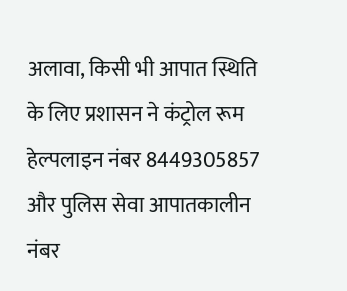अलावा, किसी भी आपात स्थिति के लिए प्रशासन ने कंट्रोल रूम हेल्पलाइन नंबर 8449305857 और पुलिस सेवा आपातकालीन नंबर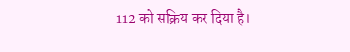112 को सक्रिय कर दिया है।